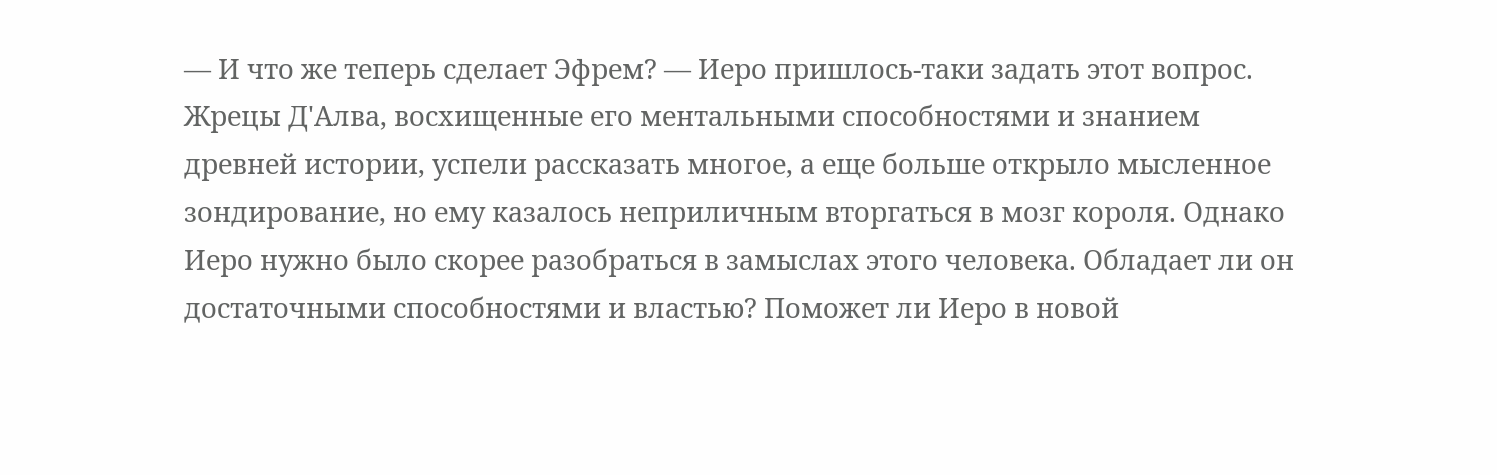— И что же теперь сделает Эфрем? — Иеро пришлось-таки задать этот вопрос. Жрецы Д'Алва, восхищенные его ментальными способностями и знанием древней истории, успели рассказать многое, а еще больше открыло мысленное зондирование, но ему казалось неприличным вторгаться в мозг короля. Однако Иеро нужно было скорее разобраться в замыслах этого человека. Обладает ли он достаточными способностями и властью? Поможет ли Иеро в новой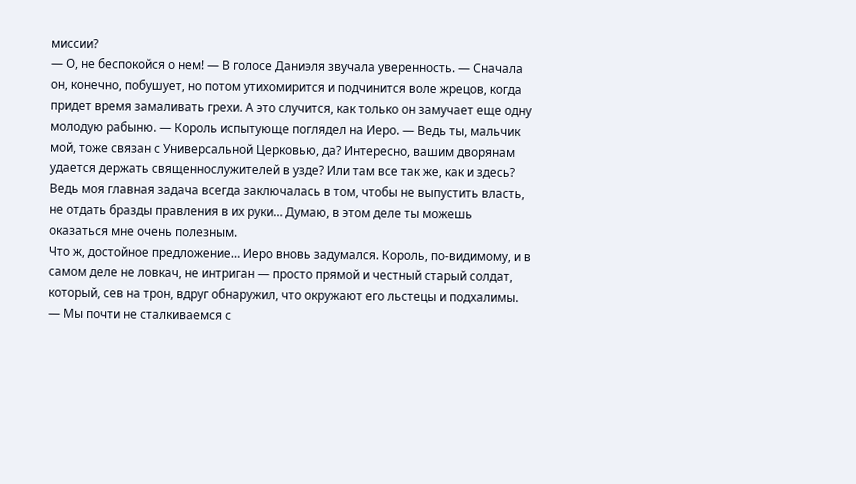миссии?
— О, не беспокойся о нем! — В голосе Даниэля звучала уверенность. — Сначала он, конечно, побушует, но потом утихомирится и подчинится воле жрецов, когда придет время замаливать грехи. А это случится, как только он замучает еще одну молодую рабыню. — Король испытующе поглядел на Иеро. — Ведь ты, мальчик мой, тоже связан с Универсальной Церковью, да? Интересно, вашим дворянам удается держать священнослужителей в узде? Или там все так же, как и здесь? Ведь моя главная задача всегда заключалась в том, чтобы не выпустить власть, не отдать бразды правления в их руки… Думаю, в этом деле ты можешь оказаться мне очень полезным.
Что ж, достойное предложение… Иеро вновь задумался. Король, по-видимому, и в самом деле не ловкач, не интриган — просто прямой и честный старый солдат, который, сев на трон, вдруг обнаружил, что окружают его льстецы и подхалимы.
— Мы почти не сталкиваемся с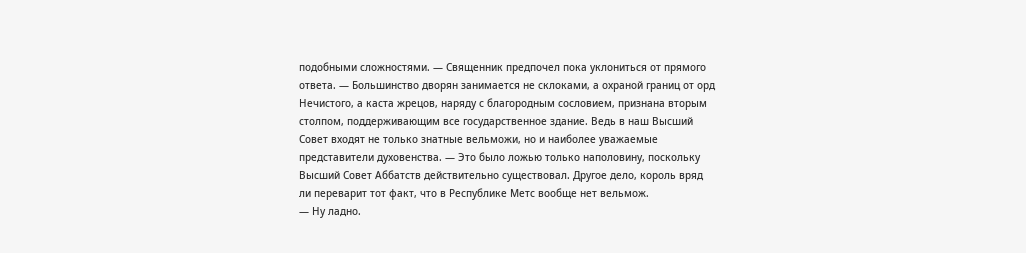подобными сложностями. — Священник предпочел пока уклониться от прямого ответа. — Большинство дворян занимается не склоками, а охраной границ от орд Нечистого, а каста жрецов, наряду с благородным сословием, признана вторым столпом, поддерживающим все государственное здание. Ведь в наш Высший Совет входят не только знатные вельможи, но и наиболее уважаемые представители духовенства. — Это было ложью только наполовину, поскольку Высший Совет Аббатств действительно существовал. Другое дело, король вряд ли переварит тот факт, что в Республике Метс вообще нет вельмож.
— Ну ладно.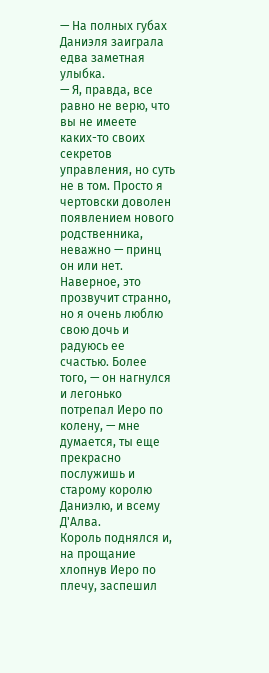— На полных губах Даниэля заиграла едва заметная улыбка.
— Я, правда, все равно не верю, что вы не имеете каких-то своих секретов управления, но суть не в том. Просто я чертовски доволен появлением нового родственника, неважно — принц он или нет. Наверное, это прозвучит странно, но я очень люблю свою дочь и радуюсь ее счастью. Более того, — он нагнулся и легонько потрепал Иеро по колену, — мне думается, ты еще прекрасно послужишь и старому королю Даниэлю, и всему Д'Алва.
Король поднялся и, на прощание хлопнув Иеро по плечу, заспешил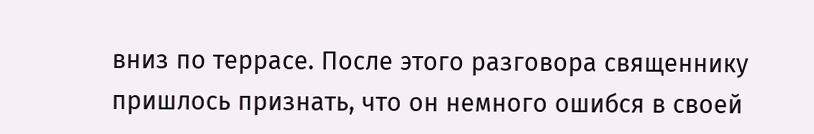вниз по террасе. После этого разговора священнику пришлось признать, что он немного ошибся в своей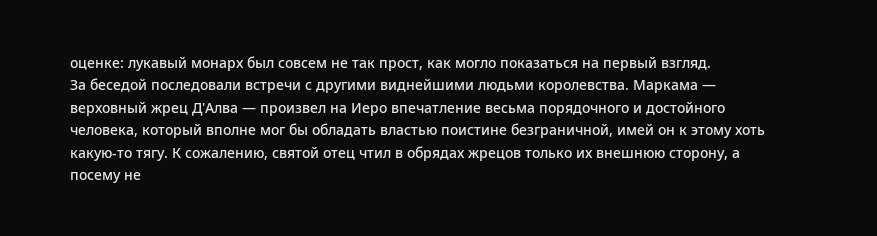оценке: лукавый монарх был совсем не так прост, как могло показаться на первый взгляд.
За беседой последовали встречи с другими виднейшими людьми королевства. Маркама — верховный жрец Д'Алва — произвел на Иеро впечатление весьма порядочного и достойного человека, который вполне мог бы обладать властью поистине безграничной, имей он к этому хоть какую-то тягу. К сожалению, святой отец чтил в обрядах жрецов только их внешнюю сторону, а посему не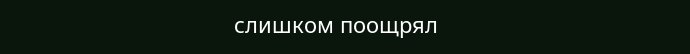слишком поощрял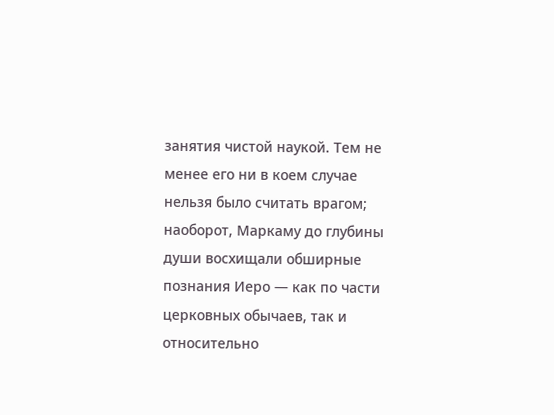занятия чистой наукой. Тем не менее его ни в коем случае нельзя было считать врагом; наоборот, Маркаму до глубины души восхищали обширные познания Иеро — как по части церковных обычаев, так и относительно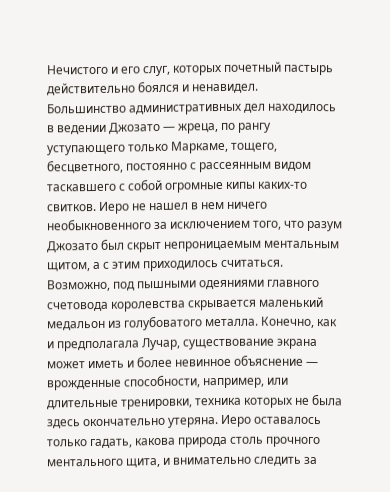Нечистого и его слуг, которых почетный пастырь действительно боялся и ненавидел.
Большинство административных дел находилось в ведении Джозато — жреца, по рангу уступающего только Маркаме, тощего, бесцветного, постоянно с рассеянным видом таскавшего с собой огромные кипы каких-то свитков. Иеро не нашел в нем ничего необыкновенного за исключением того, что разум Джозато был скрыт непроницаемым ментальным щитом, а с этим приходилось считаться. Возможно, под пышными одеяниями главного счетовода королевства скрывается маленький медальон из голубоватого металла. Конечно, как и предполагала Лучар, существование экрана может иметь и более невинное объяснение — врожденные способности, например, или длительные тренировки, техника которых не была здесь окончательно утеряна. Иеро оставалось только гадать, какова природа столь прочного ментального щита, и внимательно следить за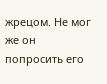жрецом. Не мог же он попросить его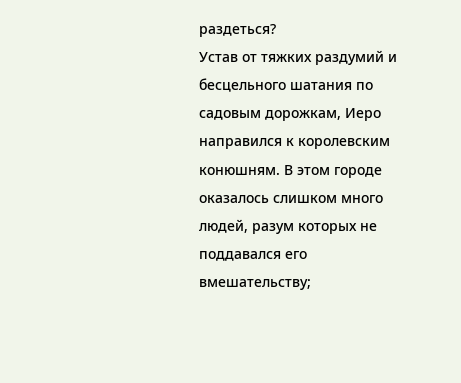раздеться?
Устав от тяжких раздумий и бесцельного шатания по садовым дорожкам, Иеро направился к королевским конюшням. В этом городе оказалось слишком много людей, разум которых не поддавался его вмешательству;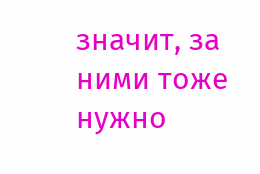значит, за ними тоже нужно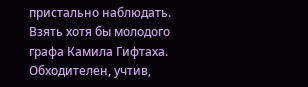пристально наблюдать. Взять хотя бы молодого графа Камила Гифтаха. Обходителен, учтив,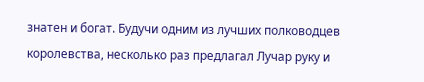знатен и богат. Будучи одним из лучших полководцев королевства, несколько раз предлагал Лучар руку и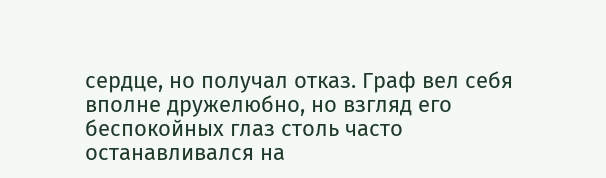сердце, но получал отказ. Граф вел себя вполне дружелюбно, но взгляд его беспокойных глаз столь часто останавливался на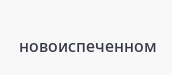новоиспеченном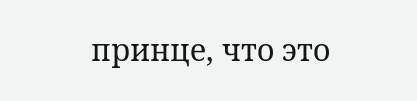принце, что это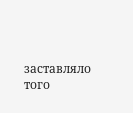заставляло того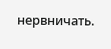нервничать.